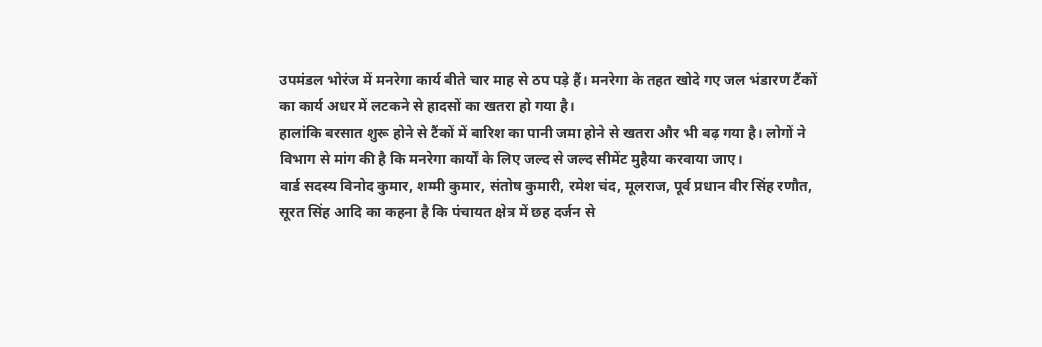उपमंडल भोरंज में मनरेगा कार्य बीते चार माह से ठप पड़े हैं। मनरेगा के तहत खोदे गए जल भंडारण टैंकों का कार्य अधर में लटकने से हादसों का खतरा हो गया है।
हालांकि बरसात शुरू होने से टैंकों में बारिश का पानी जमा होने से खतरा और भी बढ़ गया है। लोगों ने विभाग से मांग की है कि मनरेगा कार्यों के लिए जल्द से जल्द सीमेंट मुहैया करवाया जाए।
वार्ड सदस्य विनोद कुमार, शम्मी कुमार, संतोष कुमारी, रमेश चंद, मूलराज, पूर्व प्रधान वीर सिंह रणौत, सूरत सिंह आदि का कहना है कि पंचायत क्षेत्र में छह दर्जन से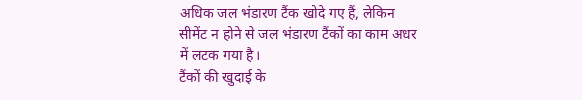अधिक जल भंडारण टैंक खोदे गए हैं, लेकिन सीमेंट न होने से जल भंडारण टैंकों का काम अधर में लटक गया है।
टैंकों की खुदाई के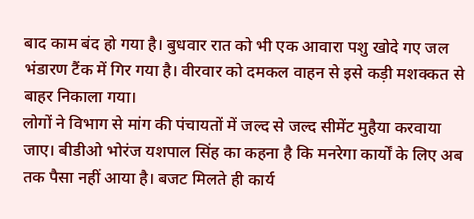बाद काम बंद हो गया है। बुधवार रात को भी एक आवारा पशु खोदे गए जल भंडारण टैंक में गिर गया है। वीरवार को दमकल वाहन से इसे कड़ी मशक्कत से बाहर निकाला गया।
लोगों ने विभाग से मांग की पंचायतों में जल्द से जल्द सीमेंट मुहैया करवाया जाए। बीडीओ भोरंज यशपाल सिंह का कहना है कि मनरेगा कार्यों के लिए अब तक पैसा नहीं आया है। बजट मिलते ही कार्य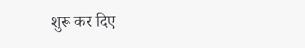शुरू कर दिए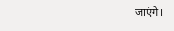जाएंगे।